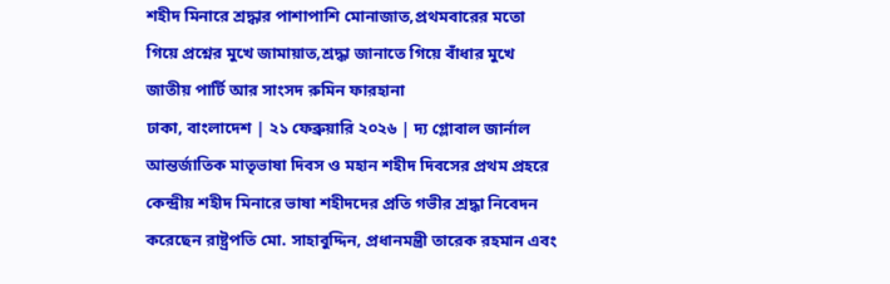শহীদ মিনারে শ্রদ্ধার পাশাপাশি মোনাজাত,প্রথমবারের মতো গিয়ে প্রশ্নের মুখে জামায়াত,শ্রদ্ধা জানাতে গিয়ে বাঁধার মুখে জাতীয় পার্টি আর সাংসদ রুমিন ফারহানা
ঢাকা, বাংলাদেশ | ২১ ফেব্রুয়ারি ২০২৬ | দ্য গ্লোবাল জার্নাল
আন্তর্জাতিক মাতৃভাষা দিবস ও মহান শহীদ দিবসের প্রথম প্রহরে কেন্দ্রীয় শহীদ মিনারে ভাষা শহীদদের প্রতি গভীর শ্রদ্ধা নিবেদন করেছেন রাষ্ট্রপতি মো. সাহাবুদ্দিন, প্রধানমন্ত্রী তারেক রহমান এবং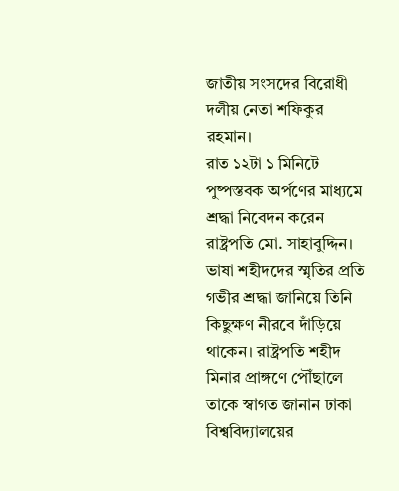জাতীয় সংসদের বিরোধী দলীয় নেতা শফিকুর রহমান।
রাত ১২টা ১ মিনিটে পুষ্পস্তবক অর্পণের মাধ্যমে শ্রদ্ধা নিবেদন করেন রাষ্ট্রপতি মো. সাহাবুদ্দিন। ভাষা শহীদদের স্মৃতির প্রতি গভীর শ্রদ্ধা জানিয়ে তিনি কিছুক্ষণ নীরবে দাঁড়িয়ে থাকেন। রাষ্ট্রপতি শহীদ মিনার প্রাঙ্গণে পৌঁছালে তাকে স্বাগত জানান ঢাকা বিশ্ববিদ্যালয়ের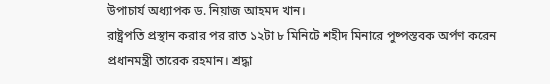উপাচার্য অধ্যাপক ড. নিয়াজ আহমদ খান।
রাষ্ট্রপতি প্রস্থান করার পর রাত ১২টা ৮ মিনিটে শহীদ মিনারে পুষ্পস্তবক অর্পণ করেন প্রধানমন্ত্রী তারেক রহমান। শ্রদ্ধা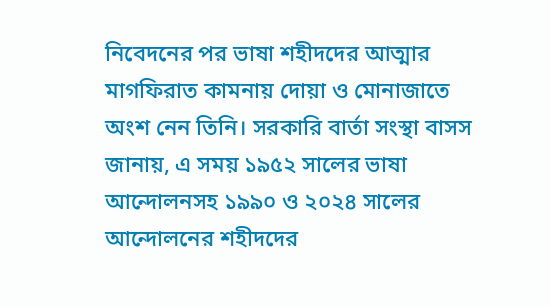নিবেদনের পর ভাষা শহীদদের আত্মার মাগফিরাত কামনায় দোয়া ও মোনাজাতে অংশ নেন তিনি। সরকারি বার্তা সংস্থা বাসস জানায়, এ সময় ১৯৫২ সালের ভাষা আন্দোলনসহ ১৯৯০ ও ২০২৪ সালের আন্দোলনের শহীদদের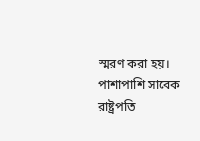স্মরণ করা হয়। পাশাপাশি সাবেক রাষ্ট্রপতি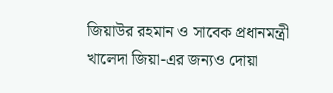জিয়াউর রহমান ও সাবেক প্রধানমন্ত্রী খালেদা জিয়া-এর জন্যও দোয়া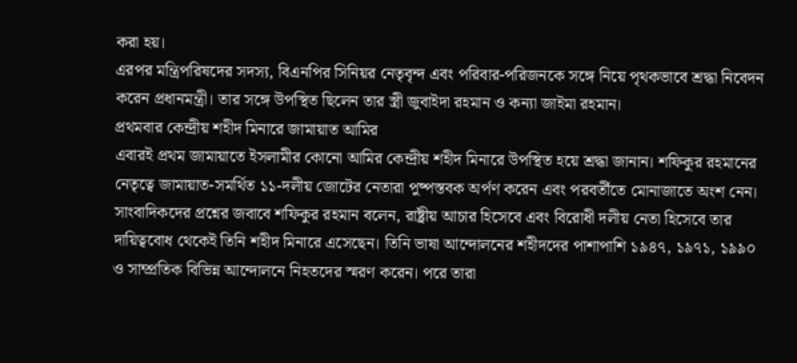করা হয়।
এরপর মন্ত্রিপরিষদের সদস্য, বিএনপির সিনিয়র নেতৃবৃন্দ এবং পরিবার-পরিজনকে সঙ্গে নিয়ে পৃথকভাবে শ্রদ্ধা নিবেদন করেন প্রধানমন্ত্রী। তার সঙ্গে উপস্থিত ছিলেন তার স্ত্রী জুবাইদা রহমান ও কন্যা জাইমা রহমান।
প্রথমবার কেন্দ্রীয় শহীদ মিনারে জামায়াত আমির
এবারই প্রথম জামায়াতে ইসলামীর কোনো আমির কেন্দ্রীয় শহীদ মিনারে উপস্থিত হয়ে শ্রদ্ধা জানান। শফিকুর রহমানের নেতৃত্বে জামায়াত-সমর্থিত ১১-দলীয় জোটের নেতারা পুষ্পস্তবক অর্পণ করেন এবং পরবর্তীতে মোনাজাতে অংশ নেন।
সাংবাদিকদের প্রশ্নের জবাবে শফিকুর রহমান বলেন, রাষ্ট্রীয় আচার হিসেবে এবং বিরোধী দলীয় নেতা হিসেবে তার দায়িত্ববোধ থেকেই তিনি শহীদ মিনারে এসেছেন। তিনি ভাষা আন্দোলনের শহীদদের পাশাপাশি ১৯৪৭, ১৯৭১, ১৯৯০ ও সাম্প্রতিক বিভিন্ন আন্দোলনে নিহতদের স্মরণ করেন। পরে তারা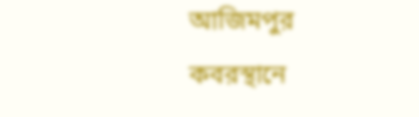আজিমপুর কবরস্থানে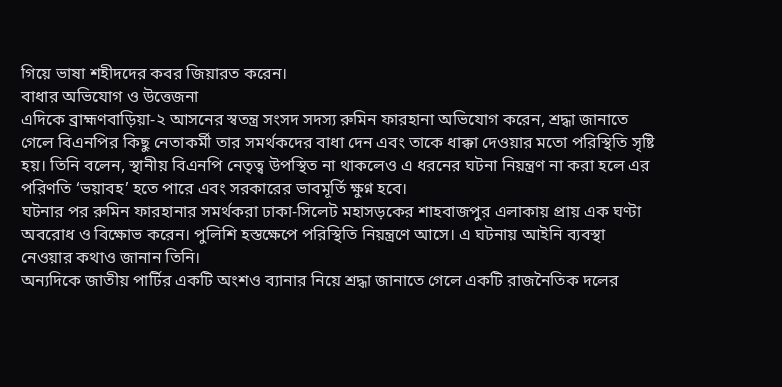গিয়ে ভাষা শহীদদের কবর জিয়ারত করেন।
বাধার অভিযোগ ও উত্তেজনা
এদিকে ব্রাহ্মণবাড়িয়া-২ আসনের স্বতন্ত্র সংসদ সদস্য রুমিন ফারহানা অভিযোগ করেন, শ্রদ্ধা জানাতে গেলে বিএনপির কিছু নেতাকর্মী তার সমর্থকদের বাধা দেন এবং তাকে ধাক্কা দেওয়ার মতো পরিস্থিতি সৃষ্টি হয়। তিনি বলেন, স্থানীয় বিএনপি নেতৃত্ব উপস্থিত না থাকলেও এ ধরনের ঘটনা নিয়ন্ত্রণ না করা হলে এর পরিণতি ‘ভয়াবহ’ হতে পারে এবং সরকারের ভাবমূর্তি ক্ষুণ্ন হবে।
ঘটনার পর রুমিন ফারহানার সমর্থকরা ঢাকা-সিলেট মহাসড়কের শাহবাজপুর এলাকায় প্রায় এক ঘণ্টা অবরোধ ও বিক্ষোভ করেন। পুলিশি হস্তক্ষেপে পরিস্থিতি নিয়ন্ত্রণে আসে। এ ঘটনায় আইনি ব্যবস্থা নেওয়ার কথাও জানান তিনি।
অন্যদিকে জাতীয় পার্টির একটি অংশও ব্যানার নিয়ে শ্রদ্ধা জানাতে গেলে একটি রাজনৈতিক দলের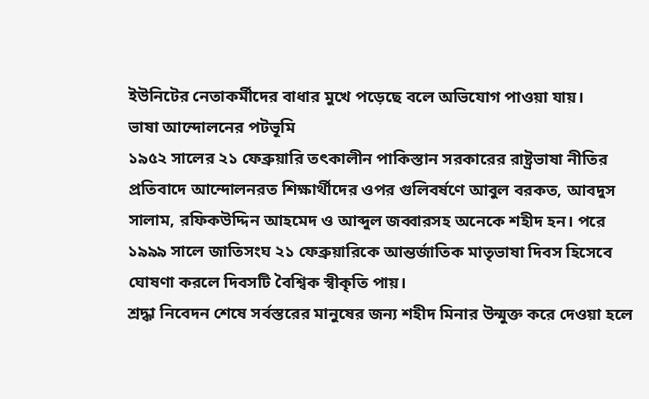ইউনিটের নেতাকর্মীদের বাধার মুখে পড়েছে বলে অভিযোগ পাওয়া যায়।
ভাষা আন্দোলনের পটভূমি
১৯৫২ সালের ২১ ফেব্রুয়ারি তৎকালীন পাকিস্তান সরকারের রাষ্ট্রভাষা নীতির প্রতিবাদে আন্দোলনরত শিক্ষার্থীদের ওপর গুলিবর্ষণে আবুল বরকত, আবদুস সালাম, রফিকউদ্দিন আহমেদ ও আব্দুল জব্বারসহ অনেকে শহীদ হন। পরে ১৯৯৯ সালে জাতিসংঘ ২১ ফেব্রুয়ারিকে আন্তর্জাতিক মাতৃভাষা দিবস হিসেবে ঘোষণা করলে দিবসটি বৈশ্বিক স্বীকৃতি পায়।
শ্রদ্ধা নিবেদন শেষে সর্বস্তরের মানুষের জন্য শহীদ মিনার উন্মুক্ত করে দেওয়া হলে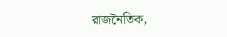রাজনৈতিক,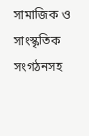সামাজিক ও সাংস্কৃতিক সংগঠনসহ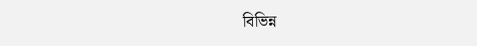বিভিন্ন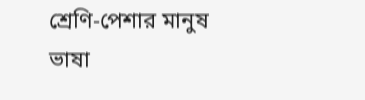শ্রেণি-পেশার মানুষ ভাষা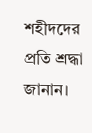শহীদদের প্রতি শ্রদ্ধা জানান।